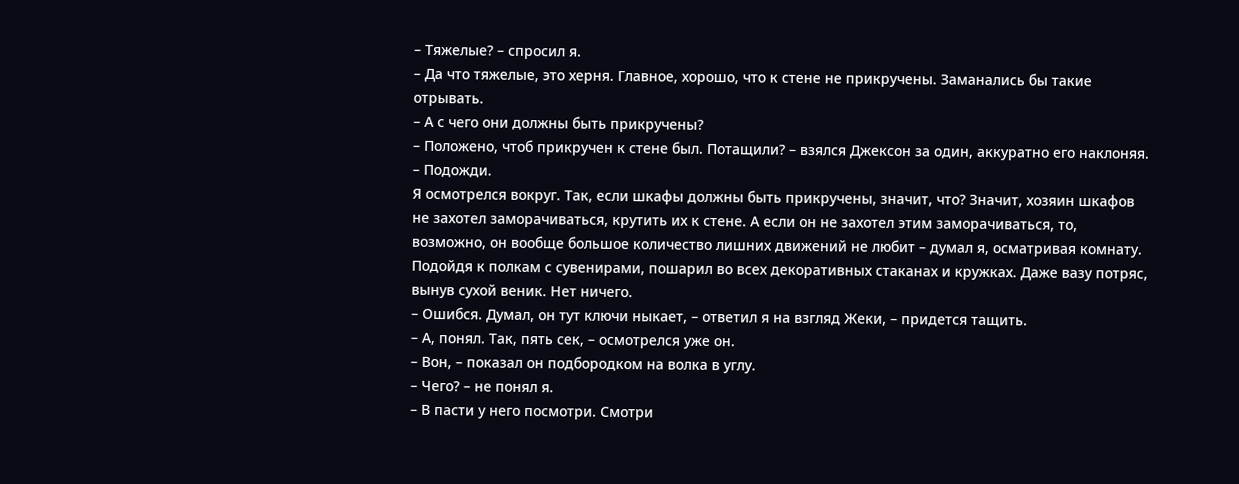– Тяжелые? – спросил я.
– Да что тяжелые, это херня. Главное, хорошо, что к стене не прикручены. Заманались бы такие отрывать.
– А с чего они должны быть прикручены?
– Положено, чтоб прикручен к стене был. Потащили? – взялся Джексон за один, аккуратно его наклоняя.
– Подожди.
Я осмотрелся вокруг. Так, если шкафы должны быть прикручены, значит, что? Значит, хозяин шкафов не захотел заморачиваться, крутить их к стене. А если он не захотел этим заморачиваться, то, возможно, он вообще большое количество лишних движений не любит – думал я, осматривая комнату. Подойдя к полкам с сувенирами, пошарил во всех декоративных стаканах и кружках. Даже вазу потряс, вынув сухой веник. Нет ничего.
– Ошибся. Думал, он тут ключи ныкает, – ответил я на взгляд Жеки, – придется тащить.
– А, понял. Так, пять сек, – осмотрелся уже он.
– Вон, – показал он подбородком на волка в углу.
– Чего? – не понял я.
– В пасти у него посмотри. Смотри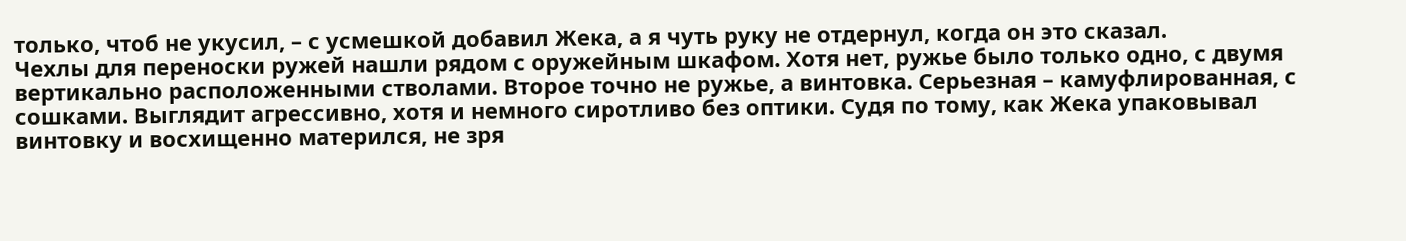только, чтоб не укусил, – с усмешкой добавил Жека, а я чуть руку не отдернул, когда он это сказал.
Чехлы для переноски ружей нашли рядом с оружейным шкафом. Хотя нет, ружье было только одно, с двумя вертикально расположенными стволами. Второе точно не ружье, а винтовка. Серьезная – камуфлированная, с сошками. Выглядит агрессивно, хотя и немного сиротливо без оптики. Судя по тому, как Жека упаковывал винтовку и восхищенно матерился, не зря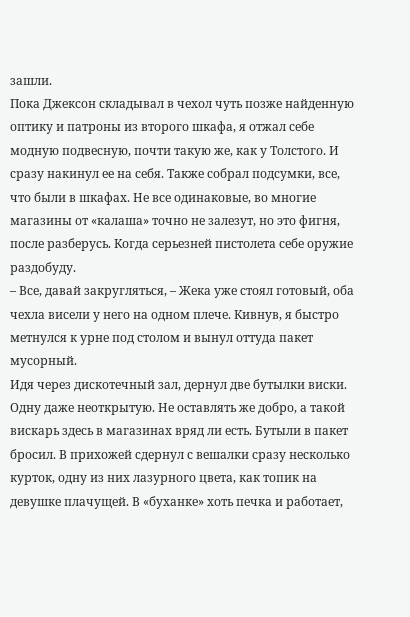зашли.
Пока Джексон складывал в чехол чуть позже найденную оптику и патроны из второго шкафа, я отжал себе модную подвесную, почти такую же, как у Толстого. И сразу накинул ее на себя. Также собрал подсумки, все, что были в шкафах. Не все одинаковые, во многие магазины от «калаша» точно не залезут, но это фигня, после разберусь. Когда серьезней пистолета себе оружие раздобуду.
– Все, давай закругляться, – Жека уже стоял готовый, оба чехла висели у него на одном плече. Кивнув, я быстро метнулся к урне под столом и вынул оттуда пакет мусорный.
Идя через дискотечный зал, дернул две бутылки виски. Одну даже неоткрытую. Не оставлять же добро, а такой вискарь здесь в магазинах вряд ли есть. Бутыли в пакет бросил. В прихожей сдернул с вешалки сразу несколько курток, одну из них лазурного цвета, как топик на девушке плачущей. В «буханке» хоть печка и работает,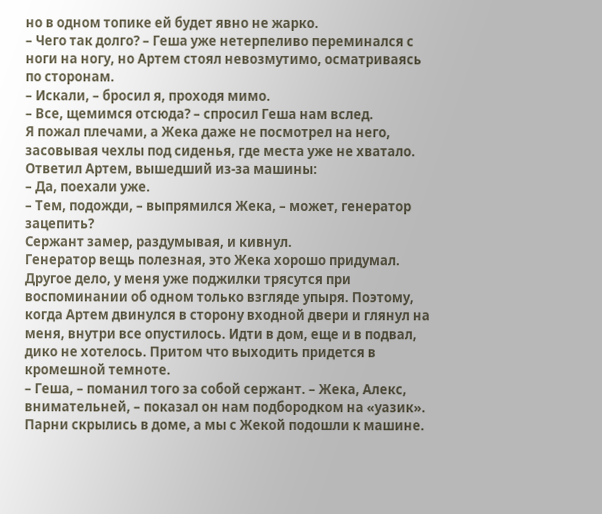но в одном топике ей будет явно не жарко.
– Чего так долго? – Геша уже нетерпеливо переминался с ноги на ногу, но Артем стоял невозмутимо, осматриваясь по сторонам.
– Искали, – бросил я, проходя мимо.
– Все, щемимся отсюда? – спросил Геша нам вслед.
Я пожал плечами, а Жека даже не посмотрел на него, засовывая чехлы под сиденья, где места уже не хватало. Ответил Артем, вышедший из-за машины:
– Да, поехали уже.
– Тем, подожди, – выпрямился Жека, – может, генератор зацепить?
Сержант замер, раздумывая, и кивнул.
Генератор вещь полезная, это Жека хорошо придумал. Другое дело, у меня уже поджилки трясутся при воспоминании об одном только взгляде упыря. Поэтому, когда Артем двинулся в сторону входной двери и глянул на меня, внутри все опустилось. Идти в дом, еще и в подвал, дико не хотелось. Притом что выходить придется в кромешной темноте.
– Геша, – поманил того за собой сержант. – Жека, Алекс, внимательней, – показал он нам подбородком на «уазик».
Парни скрылись в доме, а мы с Жекой подошли к машине.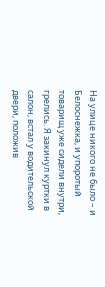На улице никого не было – и Белоснежка, и упоротый товарищ уже сидели внутри, грелись. Я закинул куртки в салон, встал у водительской двери, положив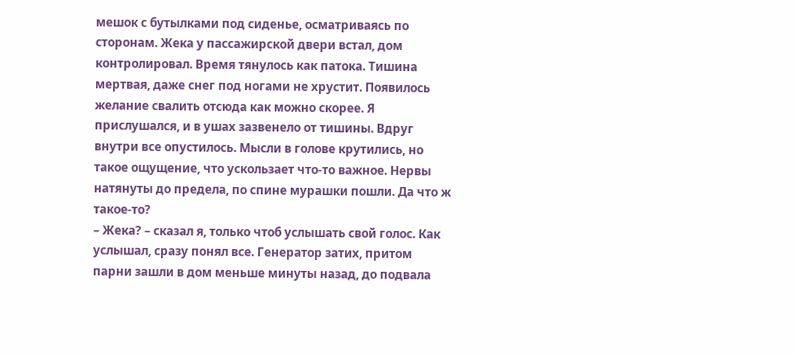мешок с бутылками под сиденье, осматриваясь по сторонам. Жека у пассажирской двери встал, дом контролировал. Время тянулось как патока. Тишина мертвая, даже снег под ногами не хрустит. Появилось желание свалить отсюда как можно скорее. Я прислушался, и в ушах зазвенело от тишины. Вдруг внутри все опустилось. Мысли в голове крутились, но такое ощущение, что ускользает что-то важное. Нервы натянуты до предела, по спине мурашки пошли. Да что ж такое-то?
– Жека? – сказал я, только чтоб услышать свой голос. Как услышал, сразу понял все. Генератор затих, притом парни зашли в дом меньше минуты назад, до подвала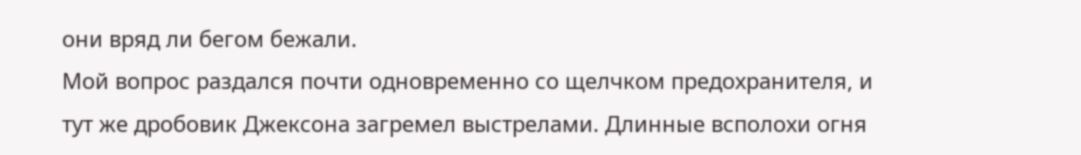они вряд ли бегом бежали.
Мой вопрос раздался почти одновременно со щелчком предохранителя, и тут же дробовик Джексона загремел выстрелами. Длинные всполохи огня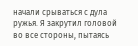начали срываться с дула ружья. Я закрутил головой во все стороны, пытаясь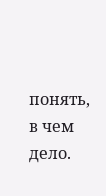понять, в чем дело.